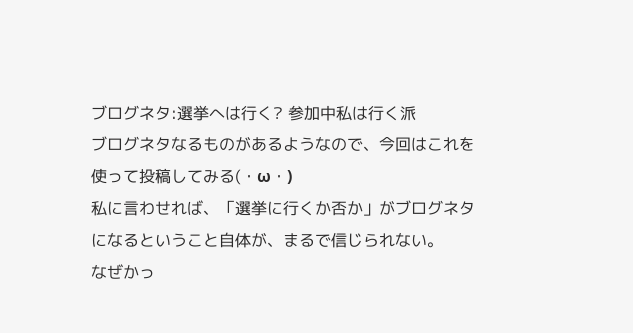ブログネタ:選挙へは行く? 参加中私は行く派
ブログネタなるものがあるようなので、今回はこれを使って投稿してみる(・ω・)
私に言わせれば、「選挙に行くか否か」がブログネタになるということ自体が、まるで信じられない。
なぜかっ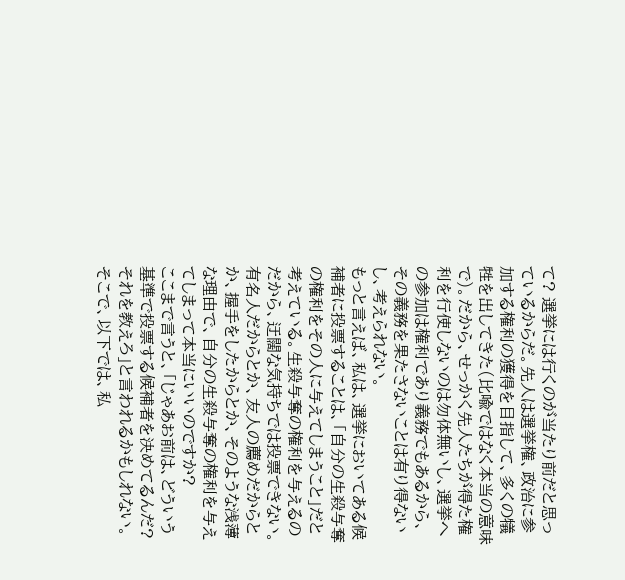て? 選挙には行くのが当たり前だと思っているからだ。先人は選挙権、政治に参加する権利の獲得を目指して、多くの犠牲を出してきた(比喩ではなく本当の意味で)。だから、せっかく先人たちが得た権利を行使しないのは勿体無いし、選挙への参加は権利であり義務でもあるから、その義務を果たさないことは有り得ないし、考えられない。
もっと言えば、私は、選挙においてある候補者に投票することは、「自分の生殺与奪の権利をその人に与えてしまうこと」だと考えている。生殺与奪の権利を与えるのだから、迂闊な気持ちでは投票できない。有名人だからとか、友人の薦めだからとか、握手をしたからとか、そのような浅薄な理由で、自分の生殺与奪の権利を与えてしまって本当にいいのですか?
ここまで言うと、「じゃあお前は、どういう基準で投票する候補者を決めてるんだ?それを教えろ」と言われるかもしれない。
そこで、以下では、私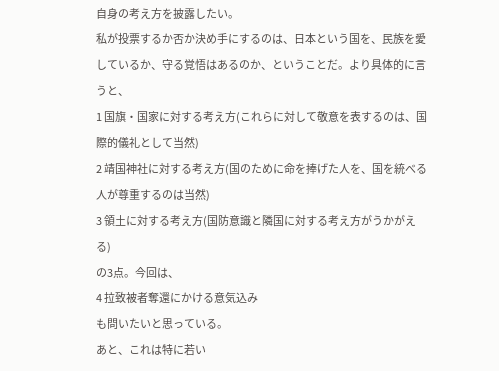自身の考え方を披露したい。
私が投票するか否か決め手にするのは、日本という国を、民族を愛しているか、守る覚悟はあるのか、ということだ。より具体的に言うと、
1 国旗・国家に対する考え方(これらに対して敬意を表するのは、国際的儀礼として当然)
2 靖国神社に対する考え方(国のために命を捧げた人を、国を統べる人が尊重するのは当然)
3 領土に対する考え方(国防意識と隣国に対する考え方がうかがえる)
の3点。今回は、
4 拉致被者奪還にかける意気込み
も問いたいと思っている。
あと、これは特に若い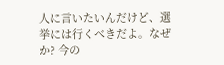人に言いたいんだけど、選挙には行くべきだよ。なぜか? 今の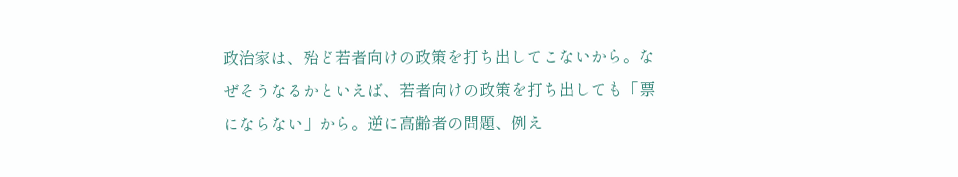政治家は、殆ど若者向けの政策を打ち出してこないから。なぜそうなるかといえば、若者向けの政策を打ち出しても「票にならない」から。逆に高齢者の問題、例え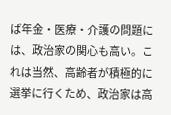ば年金・医療・介護の問題には、政治家の関心も高い。これは当然、高齢者が積極的に選挙に行くため、政治家は高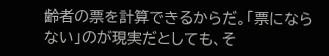齢者の票を計算できるからだ。「票にならない」のが現実だとしても、そ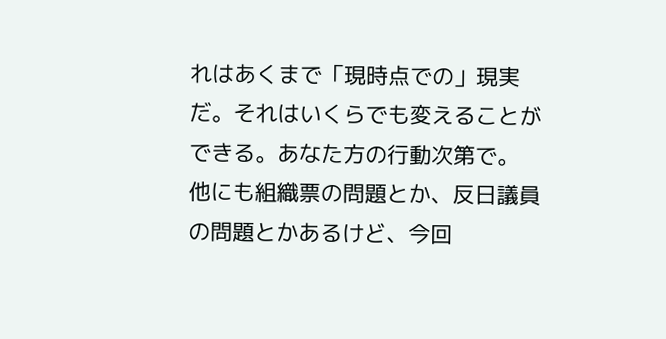れはあくまで「現時点での」現実だ。それはいくらでも変えることができる。あなた方の行動次第で。
他にも組織票の問題とか、反日議員の問題とかあるけど、今回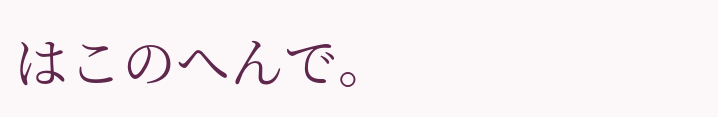はこのへんで。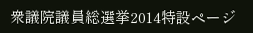衆議院議員総選挙2014特設ページ